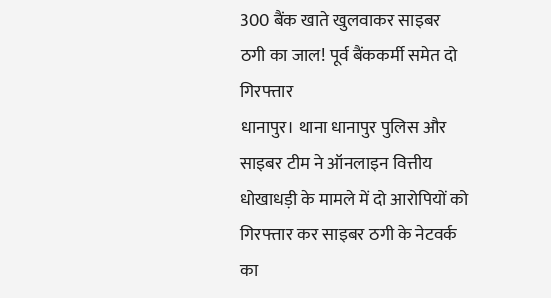300 बैंक खाते खुलवाकर साइबर ठगी का जाल! पूर्व बैंककर्मी समेत दो गिरफ्तार
धानापुर। थाना धानापुर पुलिस और साइबर टीम ने ऑनलाइन वित्तीय धोखाधड़ी के मामले में दो आरोपियों को गिरफ्तार कर साइबर ठगी के नेटवर्क का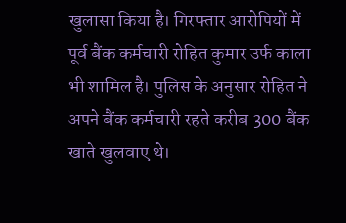खुलासा किया है। गिरफ्तार आरोपियों में पूर्व बैंक कर्मचारी रोहित कुमार उर्फ काला भी शामिल है। पुलिस के अनुसार रोहित ने अपने बैंक कर्मचारी रहते करीब 300 बैंक खाते खुलवाए थे।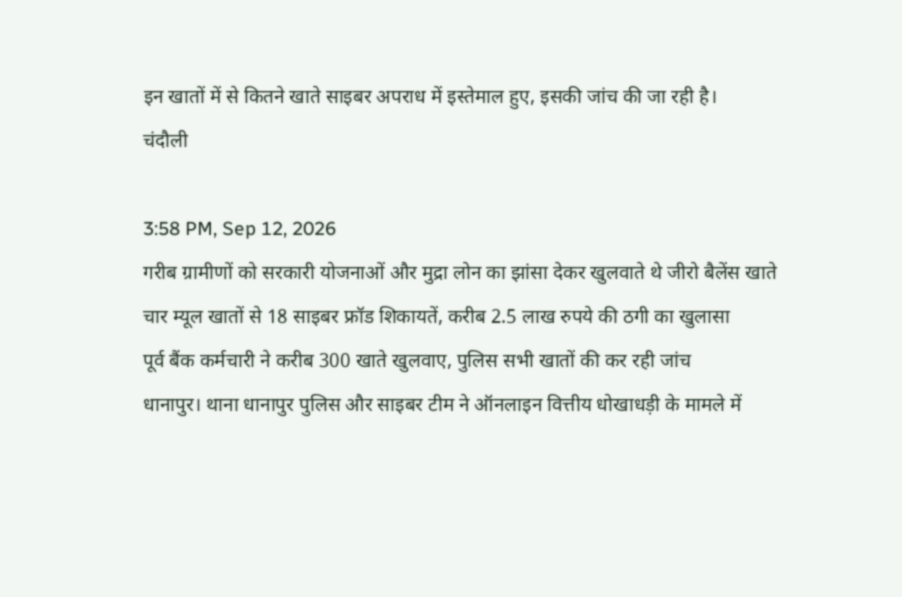इन खातों में से कितने खाते साइबर अपराध में इस्तेमाल हुए, इसकी जांच की जा रही है।
चंदौली

3:58 PM, Sep 12, 2026
गरीब ग्रामीणों को सरकारी योजनाओं और मुद्रा लोन का झांसा देकर खुलवाते थे जीरो बैलेंस खाते
चार म्यूल खातों से 18 साइबर फ्रॉड शिकायतें, करीब 2.5 लाख रुपये की ठगी का खुलासा
पूर्व बैंक कर्मचारी ने करीब 300 खाते खुलवाए, पुलिस सभी खातों की कर रही जांच
धानापुर। थाना धानापुर पुलिस और साइबर टीम ने ऑनलाइन वित्तीय धोखाधड़ी के मामले में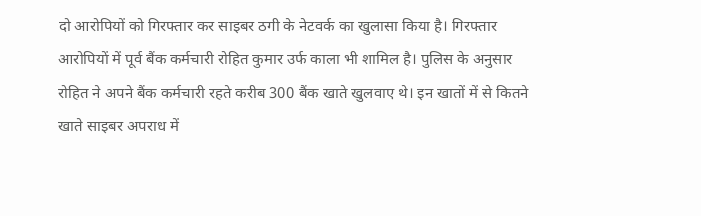दो आरोपियों को गिरफ्तार कर साइबर ठगी के नेटवर्क का खुलासा किया है। गिरफ्तार आरोपियों में पूर्व बैंक कर्मचारी रोहित कुमार उर्फ काला भी शामिल है। पुलिस के अनुसार रोहित ने अपने बैंक कर्मचारी रहते करीब 300 बैंक खाते खुलवाए थे। इन खातों में से कितने खाते साइबर अपराध में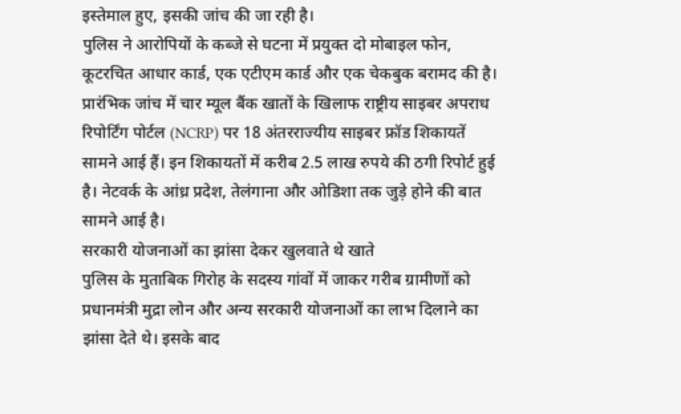इस्तेमाल हुए, इसकी जांच की जा रही है।
पुलिस ने आरोपियों के कब्जे से घटना में प्रयुक्त दो मोबाइल फोन, कूटरचित आधार कार्ड, एक एटीएम कार्ड और एक चेकबुक बरामद की है। प्रारंभिक जांच में चार म्यूल बैंक खातों के खिलाफ राष्ट्रीय साइबर अपराध रिपोर्टिंग पोर्टल (NCRP) पर 18 अंतरराज्यीय साइबर फ्रॉड शिकायतें सामने आई हैं। इन शिकायतों में करीब 2.5 लाख रुपये की ठगी रिपोर्ट हुई है। नेटवर्क के आंध्र प्रदेश, तेलंगाना और ओडिशा तक जुड़े होने की बात सामने आई है।
सरकारी योजनाओं का झांसा देकर खुलवाते थे खाते
पुलिस के मुताबिक गिरोह के सदस्य गांवों में जाकर गरीब ग्रामीणों को प्रधानमंत्री मुद्रा लोन और अन्य सरकारी योजनाओं का लाभ दिलाने का झांसा देते थे। इसके बाद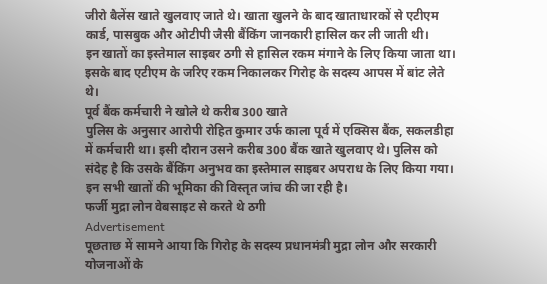जीरो बैलेंस खाते खुलवाए जाते थे। खाता खुलने के बाद खाताधारकों से एटीएम कार्ड, पासबुक और ओटीपी जैसी बैंकिंग जानकारी हासिल कर ली जाती थी।
इन खातों का इस्तेमाल साइबर ठगी से हासिल रकम मंगाने के लिए किया जाता था। इसके बाद एटीएम के जरिए रकम निकालकर गिरोह के सदस्य आपस में बांट लेते थे।
पूर्व बैंक कर्मचारी ने खोले थे करीब 300 खाते
पुलिस के अनुसार आरोपी रोहित कुमार उर्फ काला पूर्व में एक्सिस बैंक, सकलडीहा में कर्मचारी था। इसी दौरान उसने करीब 300 बैंक खाते खुलवाए थे। पुलिस को संदेह है कि उसके बैंकिंग अनुभव का इस्तेमाल साइबर अपराध के लिए किया गया। इन सभी खातों की भूमिका की विस्तृत जांच की जा रही है।
फर्जी मुद्रा लोन वेबसाइट से करते थे ठगी
Advertisement
पूछताछ में सामने आया कि गिरोह के सदस्य प्रधानमंत्री मुद्रा लोन और सरकारी योजनाओं के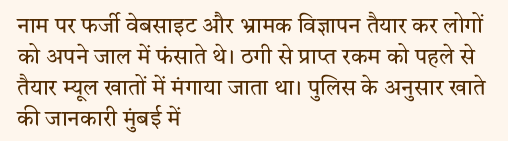नाम पर फर्जी वेबसाइट और भ्रामक विज्ञापन तैयार कर लोगों को अपने जाल में फंसाते थे। ठगी से प्राप्त रकम को पहले से तैयार म्यूल खातों में मंगाया जाता था। पुलिस के अनुसार खाते की जानकारी मुंबई में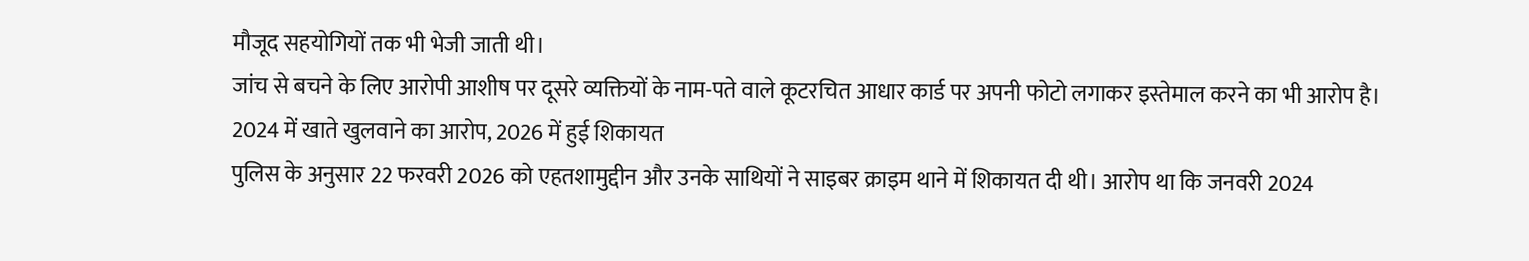मौजूद सहयोगियों तक भी भेजी जाती थी।
जांच से बचने के लिए आरोपी आशीष पर दूसरे व्यक्तियों के नाम-पते वाले कूटरचित आधार कार्ड पर अपनी फोटो लगाकर इस्तेमाल करने का भी आरोप है।
2024 में खाते खुलवाने का आरोप, 2026 में हुई शिकायत
पुलिस के अनुसार 22 फरवरी 2026 को एहतशामुद्दीन और उनके साथियों ने साइबर क्राइम थाने में शिकायत दी थी। आरोप था कि जनवरी 2024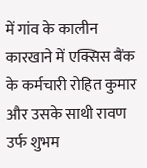में गांव के कालीन कारखाने में एक्सिस बैंक के कर्मचारी रोहित कुमार और उसके साथी रावण उर्फ शुभम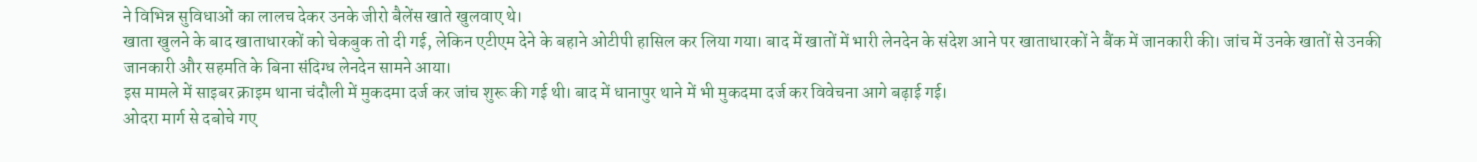ने विभिन्न सुविधाओं का लालच देकर उनके जीरो बैलेंस खाते खुलवाए थे।
खाता खुलने के बाद खाताधारकों को चेकबुक तो दी गई, लेकिन एटीएम देने के बहाने ओटीपी हासिल कर लिया गया। बाद में खातों में भारी लेनदेन के संदेश आने पर खाताधारकों ने बैंक में जानकारी की। जांच में उनके खातों से उनकी जानकारी और सहमति के बिना संदिग्ध लेनदेन सामने आया।
इस मामले में साइबर क्राइम थाना चंदौली में मुकदमा दर्ज कर जांच शुरू की गई थी। बाद में धानापुर थाने में भी मुकदमा दर्ज कर विवेचना आगे बढ़ाई गई।
ओदरा मार्ग से दबोचे गए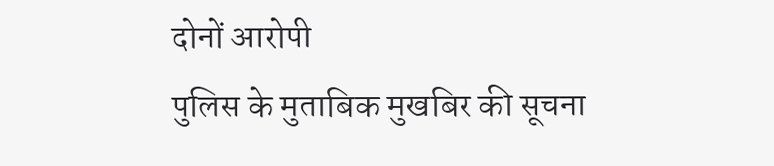दोनों आरोपी
पुलिस के मुताबिक मुखबिर की सूचना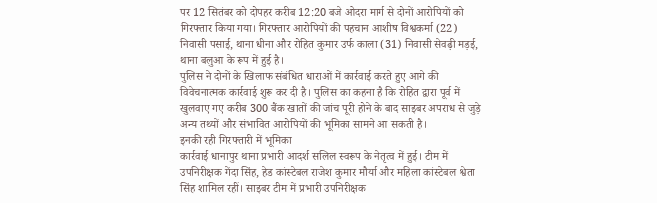पर 12 सितंबर को दोपहर करीब 12:20 बजे ओदरा मार्ग से दोनों आरोपियों को गिरफ्तार किया गया। गिरफ्तार आरोपियों की पहचान आशीष विश्वकर्मा (22) निवासी पसाई, थाना धीना और रोहित कुमार उर्फ काला (31) निवासी सेवढ़ी मड़ई, थाना बलुआ के रूप में हुई है।
पुलिस ने दोनों के खिलाफ संबंधित धाराओं में कार्रवाई करते हुए आगे की विवेचनात्मक कार्रवाई शुरू कर दी है। पुलिस का कहना है कि रोहित द्वारा पूर्व में खुलवाए गए करीब 300 बैंक खातों की जांच पूरी होने के बाद साइबर अपराध से जुड़े अन्य तथ्यों और संभावित आरोपियों की भूमिका सामने आ सकती है।
इनकी रही गिरफ्तारी में भूमिका
कार्रवाई धानापुर थाना प्रभारी आदर्श सलिल स्वरूप के नेतृत्व में हुई। टीम में उपनिरीक्षक गेंदा सिंह, हेड कांस्टेबल राजेश कुमार मौर्या और महिला कांस्टेबल श्वेता सिंह शामिल रहीं। साइबर टीम में प्रभारी उपनिरीक्षक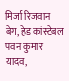मिर्जा रिजवान बेग, हेड कांस्टेबल पवन कुमार यादव,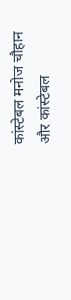कांस्टेबल मनोज चौहान और कांस्टेबल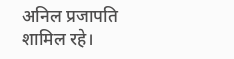अनिल प्रजापति शामिल रहे।